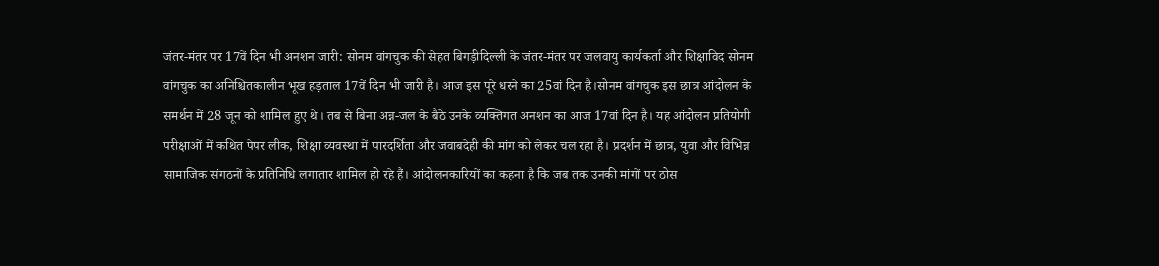जंतर-मंतर पर 17वें दिन भी अनशन जारी: सोनम वांगचुक की सेहत बिगड़ीदिल्ली के जंतर-मंतर पर जलवायु कार्यकर्ता और शिक्षाविद सोनम वांगचुक का अनिश्चितकालीन भूख हड़ताल 17वें दिन भी जारी है। आज इस पूरे धरने का 25वां दिन है।सोनम वांगचुक इस छात्र आंदोलन के समर्थन में 28 जून को शामिल हुए थे। तब से बिना अन्न-जल के बैठे उनके व्यक्तिगत अनशन का आज 17वां दिन है। यह आंदोलन प्रतियोगी परीक्षाओं में कथित पेपर लीक, शिक्षा व्यवस्था में पारदर्शिता और जवाबदेही की मांग को लेकर चल रहा है। प्रदर्शन में छात्र, युवा और विभिन्न सामाजिक संगठनों के प्रतिनिधि लगातार शामिल हो रहे हैं। आंदोलनकारियों का कहना है कि जब तक उनकी मांगों पर ठोस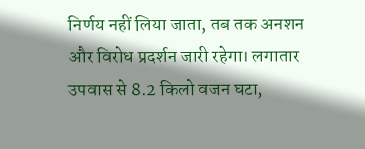निर्णय नहीं लिया जाता, तब तक अनशन और विरोध प्रदर्शन जारी रहेगा। लगातार उपवास से 8.2 किलो वजन घटा,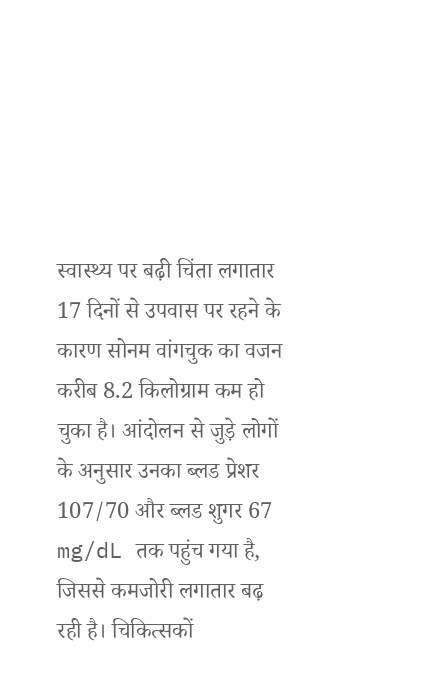स्वास्थ्य पर बढ़ी चिंता लगातार 17 दिनों से उपवास पर रहने के कारण सोनम वांगचुक का वजन करीब 8.2 किलोग्राम कम हो चुका है। आंदोलन से जुड़े लोगों के अनुसार उनका ब्लड प्रेशर 107/70 और ब्लड शुगर 67 mg/dL तक पहुंच गया है, जिससे कमजोरी लगातार बढ़ रही है। चिकित्सकों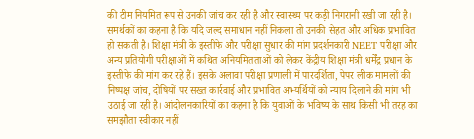की टीम नियमित रूप से उनकी जांच कर रही है और स्वास्थ्य पर कड़ी निगरानी रखी जा रही है। समर्थकों का कहना है कि यदि जल्द समाधान नहीं निकला तो उनकी सेहत और अधिक प्रभावित हो सकती है। शिक्षा मंत्री के इस्तीफे और परीक्षा सुधार की मांग प्रदर्शनकारी NEET परीक्षा और अन्य प्रतियोगी परीक्षाओं में कथित अनियमितताओं को लेकर केंद्रीय शिक्षा मंत्री धर्मेंद्र प्रधान के इस्तीफे की मांग कर रहे हैं। इसके अलावा परीक्षा प्रणाली में पारदर्शिता, पेपर लीक मामलों की निष्पक्ष जांच, दोषियों पर सख्त कार्रवाई और प्रभावित अभ्यर्थियों को न्याय दिलाने की मांग भी उठाई जा रही है। आंदोलनकारियों का कहना है कि युवाओं के भविष्य के साथ किसी भी तरह का समझौता स्वीकार नहीं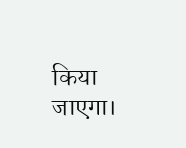किया जाएगा।